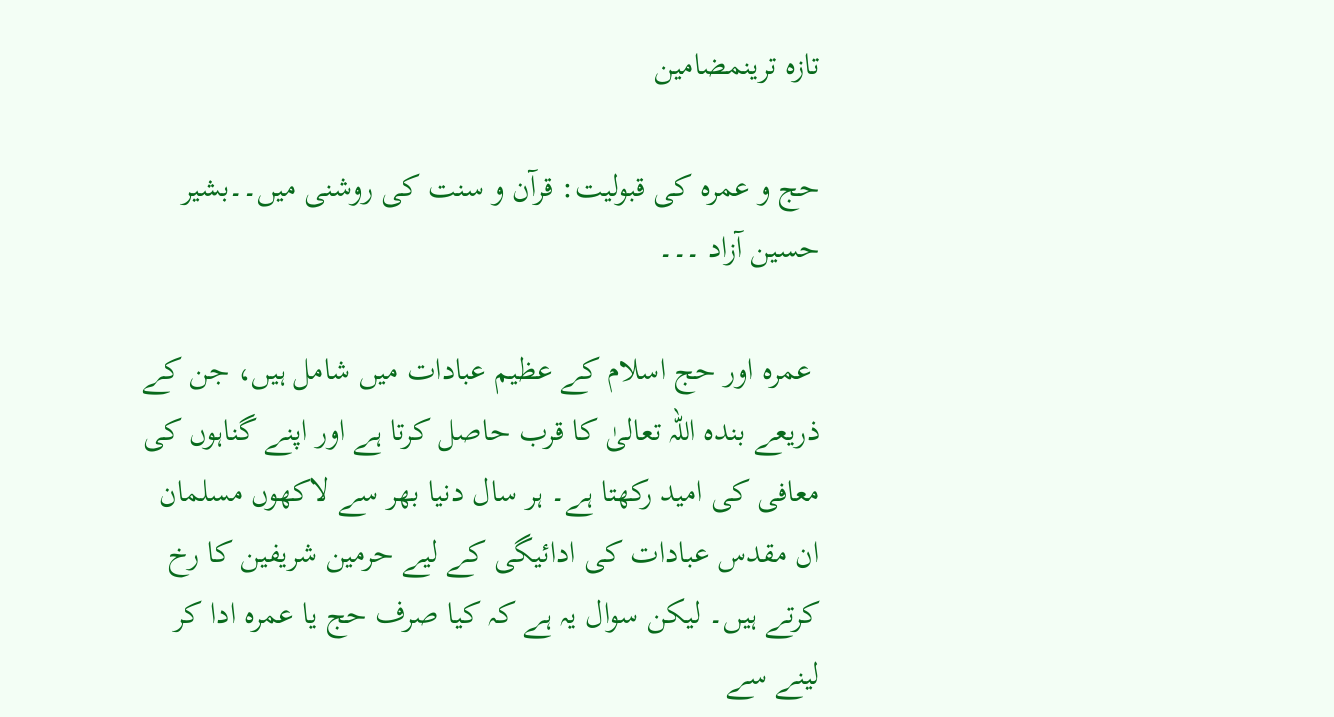تازہ ترینمضامین

حج و عمرہ کی قبولیت: قرآن و سنت کی روشنی میں۔۔بشیر حسین آزاد ۔۔۔

 عمرہ اور حج اسلام کے عظیم عبادات میں شامل ہیں، جن کے ذریعے بندہ اللہ تعالیٰ کا قرب حاصل کرتا ہے اور اپنے گناہوں کی معافی کی امید رکھتا ہے۔ ہر سال دنیا بھر سے لاکھوں مسلمان ان مقدس عبادات کی ادائیگی کے لیے حرمین شریفین کا رخ کرتے ہیں۔ لیکن سوال یہ ہے کہ کیا صرف حج یا عمرہ ادا کر لینے سے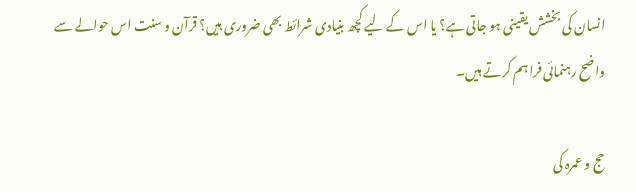انسان کی بخشش یقینی ہو جاتی ہے؟ یا اس کے لیے کچھ بنیادی شرائط بھی ضروری ہیں؟ قرآن و سنت اس حوالے سے واضح رہنمائی فراہم کرتے ہیں۔

حج و عمرہ کی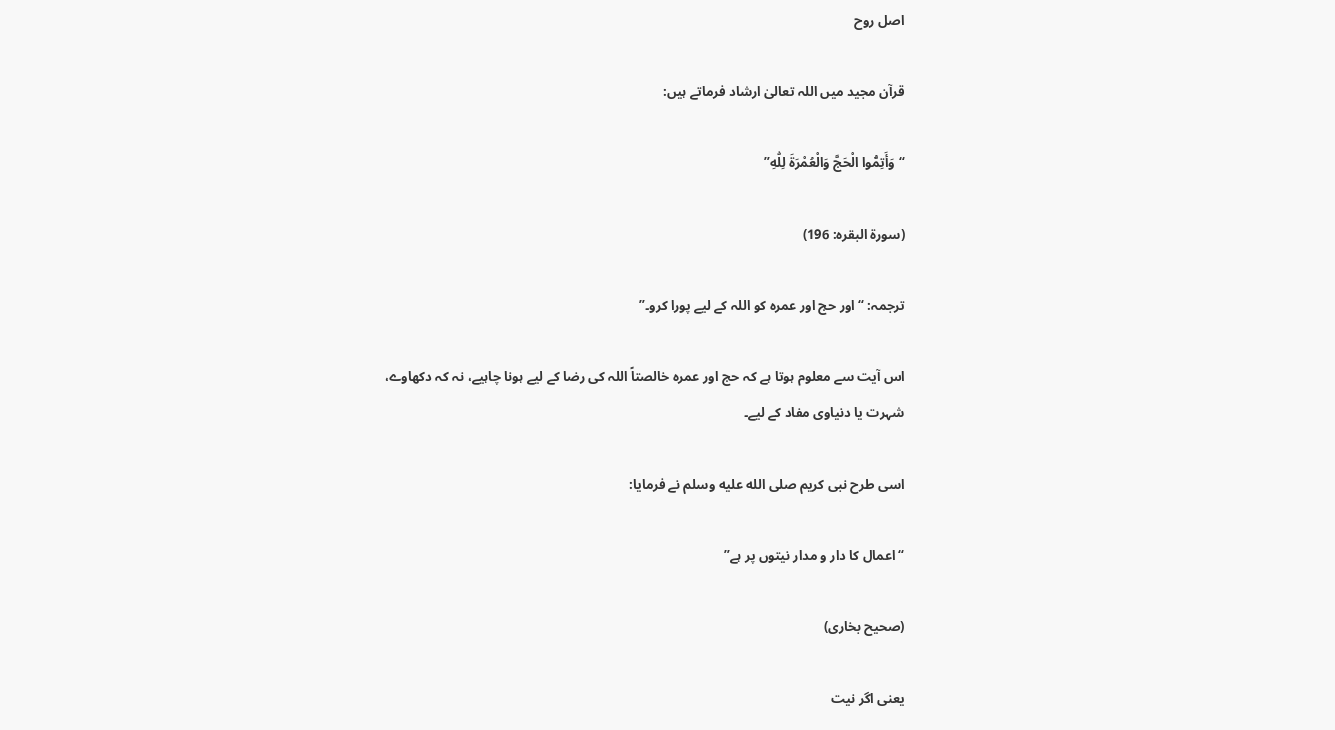اصل روح

قرآن مجید میں اللہ تعالیٰ ارشاد فرماتے ہیں:

“وَأَتِمُّوا الْحَجَّ وَالْعُمْرَةَ لِلّٰهِ”

(سورۃ البقرہ: 196)

ترجمہ: “اور حج اور عمرہ کو اللہ کے لیے پورا کرو۔”

اس آیت سے معلوم ہوتا ہے کہ حج اور عمرہ خالصتاً اللہ کی رضا کے لیے ہونا چاہیے، نہ کہ دکھاوے، شہرت یا دنیاوی مفاد کے لیے۔

اسی طرح نبی کریم صلى الله عليه وسلم نے فرمایا:

“اعمال کا دار و مدار نیتوں پر ہے”

(صحیح بخاری)

یعنی اگر نیت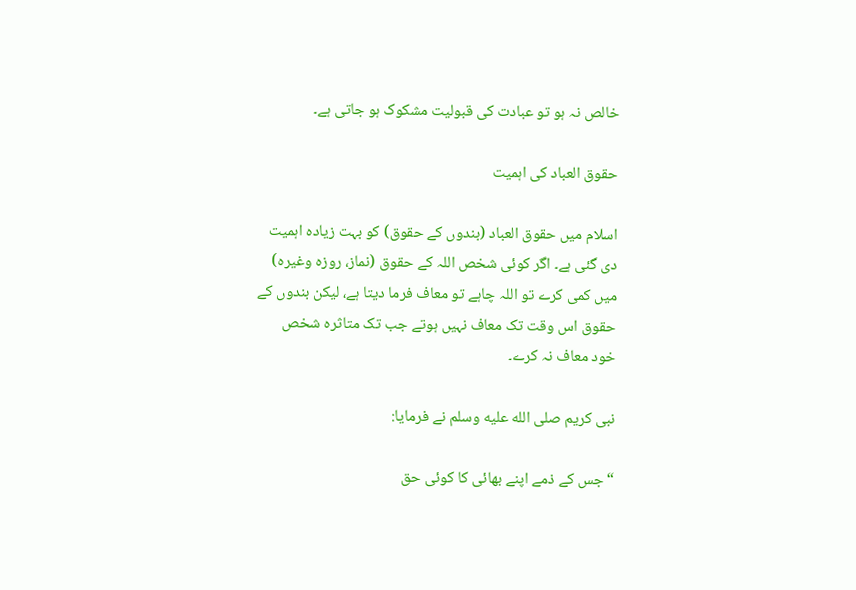خالص نہ ہو تو عبادت کی قبولیت مشکوک ہو جاتی ہے۔

حقوق العباد کی اہمیت

اسلام میں حقوق العباد (بندوں کے حقوق) کو بہت زیادہ اہمیت دی گئی ہے۔ اگر کوئی شخص اللہ کے حقوق (نماز، روزہ وغیرہ) میں کمی کرے تو اللہ چاہے تو معاف فرما دیتا ہے، لیکن بندوں کے حقوق اس وقت تک معاف نہیں ہوتے جب تک متاثرہ شخص خود معاف نہ کرے۔

نبی کریم صلى الله عليه وسلم نے فرمایا:

“جس کے ذمے اپنے بھائی کا کوئی حق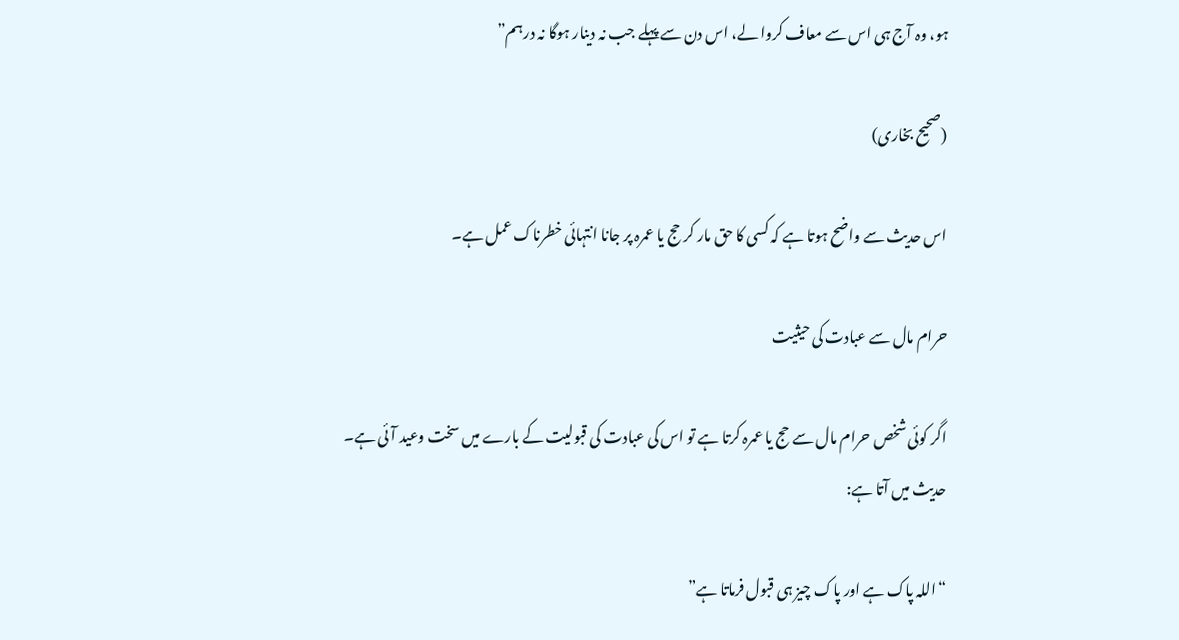ہو، وہ آج ہی اس سے معاف کروا لے، اس دن سے پہلے جب نہ دینار ہوگا نہ درہم”

(صحیح بخاری)

اس حدیث سے واضح ہوتا ہے کہ کسی کا حق مار کر حج یا عمرہ پر جانا انتہائی خطرناک عمل ہے۔

حرام مال سے عبادت کی حیثیت

اگر کوئی شخص حرام مال سے حج یا عمرہ کرتا ہے تو اس کی عبادت کی قبولیت کے بارے میں سخت وعید آئی ہے۔ حدیث میں آتا ہے:

“اللہ پاک ہے اور پاک چیز ہی قبول فرماتا ہے”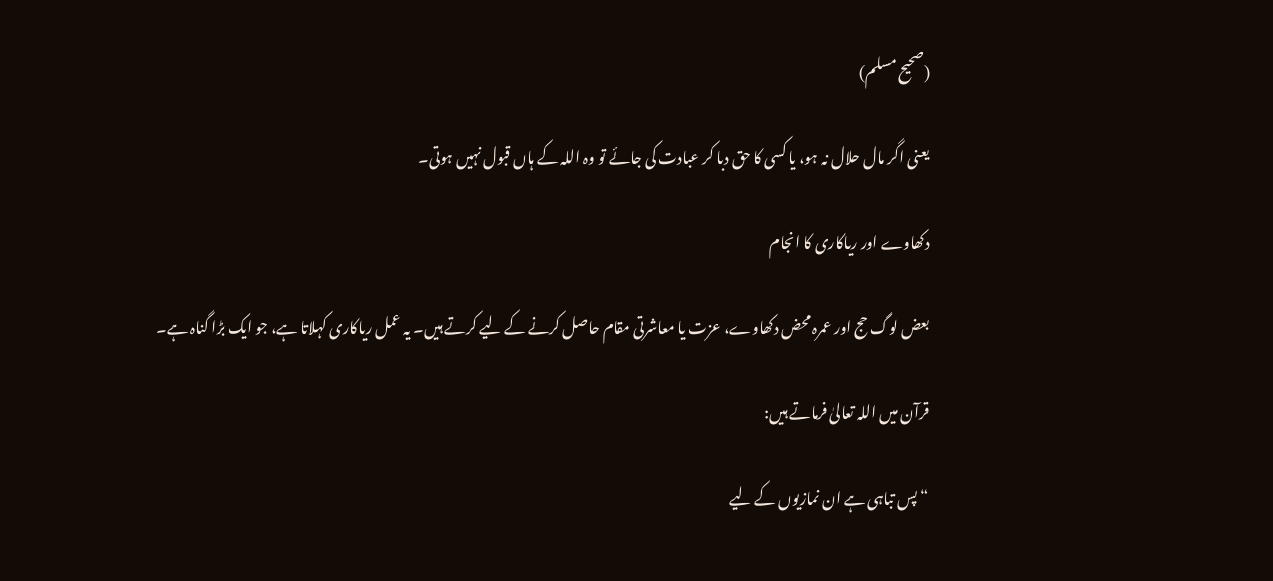(صحیح مسلم)

یعنی اگر مال حلال نہ ہو، یا کسی کا حق دبا کر عبادت کی جائے تو وہ اللہ کے ہاں قبول نہیں ہوتی۔

دکھاوے اور ریاکاری کا انجام

بعض لوگ حج اور عمرہ محض دکھاوے، عزت یا معاشرتی مقام حاصل کرنے کے لیے کرتے ہیں۔ یہ عمل ریاکاری کہلاتا ہے، جو ایک بڑا گناہ ہے۔

قرآن میں اللہ تعالیٰ فرماتے ہیں:

“پس تباہی ہے ان نمازیوں کے لیے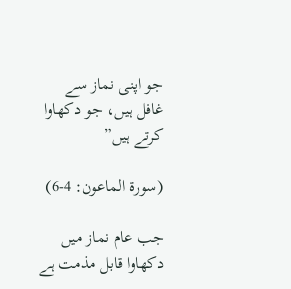جو اپنی نماز سے غافل ہیں، جو دکھاوا کرتے ہیں”

(سورۃ الماعون: 4-6)

جب عام نماز میں دکھاوا قابل مذمت ہے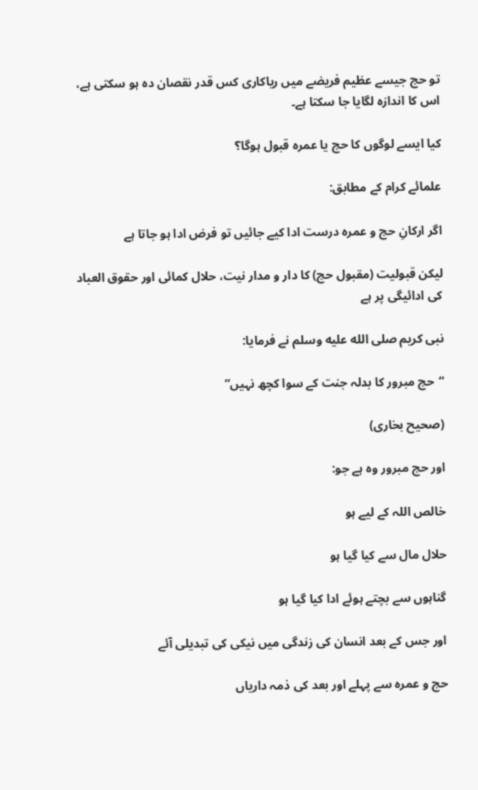تو حج جیسے عظیم فریضے میں ریاکاری کس قدر نقصان دہ ہو سکتی ہے، اس کا اندازہ لگایا جا سکتا ہے۔

کیا ایسے لوگوں کا حج یا عمرہ قبول ہوگا؟

علمائے کرام کے مطابق:

اگر ارکانِ حج و عمرہ درست ادا کیے جائیں تو فرض ادا ہو جاتا ہے

لیکن قبولیت (مقبول حج) کا دار و مدار نیت، حلال کمائی اور حقوق العباد کی ادائیگی پر ہے

نبی کریم صلى الله عليه وسلم نے فرمایا:

“حج مبرور کا بدلہ جنت کے سوا کچھ نہیں”

(صحیح بخاری)

اور حج مبرور وہ ہے جو:

خالص اللہ کے لیے ہو

حلال مال سے کیا گیا ہو

گناہوں سے بچتے ہوئے ادا کیا گیا ہو

اور جس کے بعد انسان کی زندگی میں نیکی کی تبدیلی آئے

حج و عمرہ سے پہلے اور بعد کی ذمہ داریاں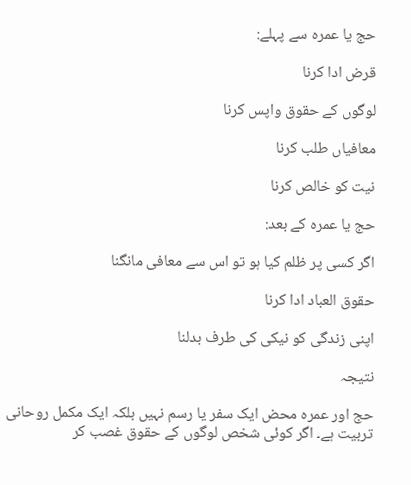حج یا عمرہ سے پہلے:

قرض ادا کرنا

لوگوں کے حقوق واپس کرنا

معافیاں طلب کرنا

نیت کو خالص کرنا

حج یا عمرہ کے بعد:

اگر کسی پر ظلم کیا ہو تو اس سے معافی مانگنا

حقوق العباد ادا کرنا

اپنی زندگی کو نیکی کی طرف بدلنا

نتیجہ

حج اور عمرہ محض ایک سفر یا رسم نہیں بلکہ ایک مکمل روحانی تربیت ہے۔ اگر کوئی شخص لوگوں کے حقوق غصب کر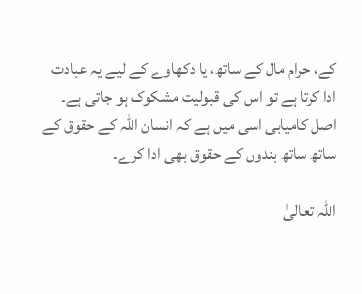کے، حرام مال کے ساتھ، یا دکھاوے کے لیے یہ عبادت ادا کرتا ہے تو اس کی قبولیت مشکوک ہو جاتی ہے۔ اصل کامیابی اسی میں ہے کہ انسان اللہ کے حقوق کے ساتھ ساتھ بندوں کے حقوق بھی ادا کرے۔

اللہ تعالیٰ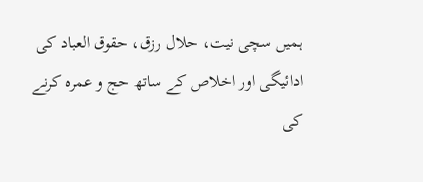ہمیں سچی نیت، حلال رزق، حقوق العباد کی ادائیگی اور اخلاص کے ساتھ حج و عمرہ کرنے کی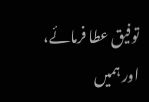توفیق عطا فرمائے، اور ہمیں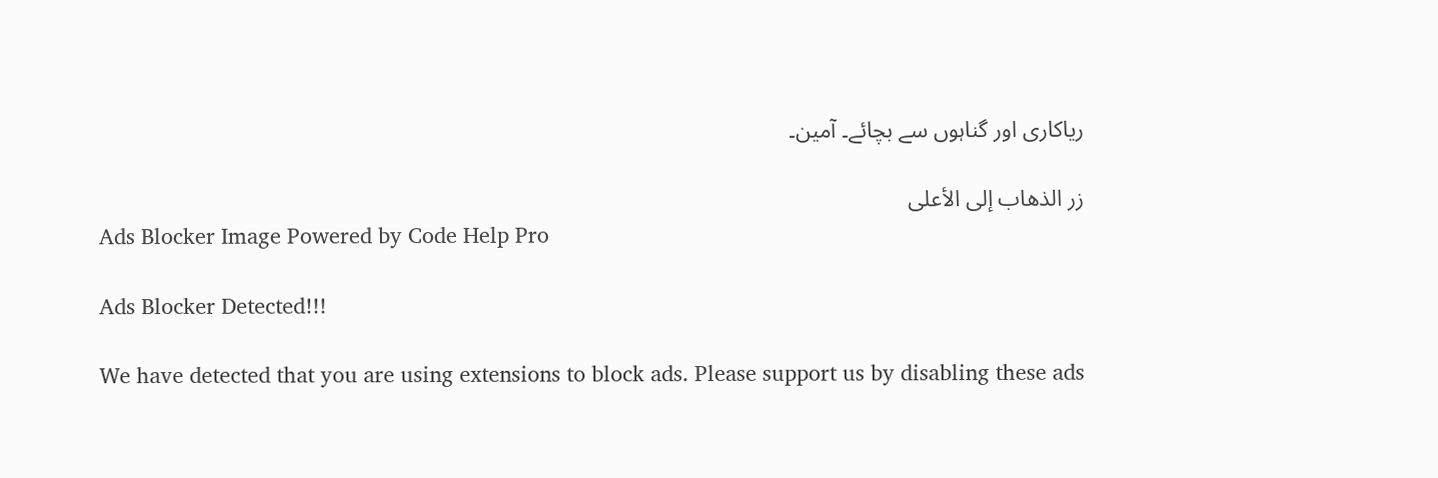ریاکاری اور گناہوں سے بچائے۔ آمین۔

زر الذهاب إلى الأعلى
Ads Blocker Image Powered by Code Help Pro

Ads Blocker Detected!!!

We have detected that you are using extensions to block ads. Please support us by disabling these ads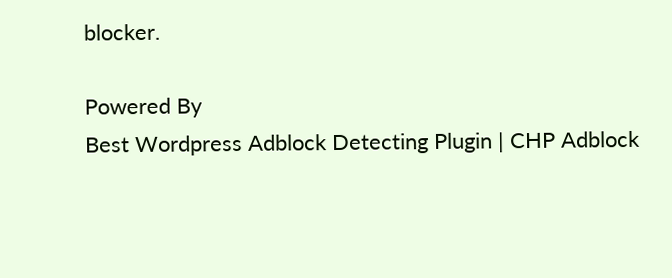blocker.

Powered By
Best Wordpress Adblock Detecting Plugin | CHP Adblock